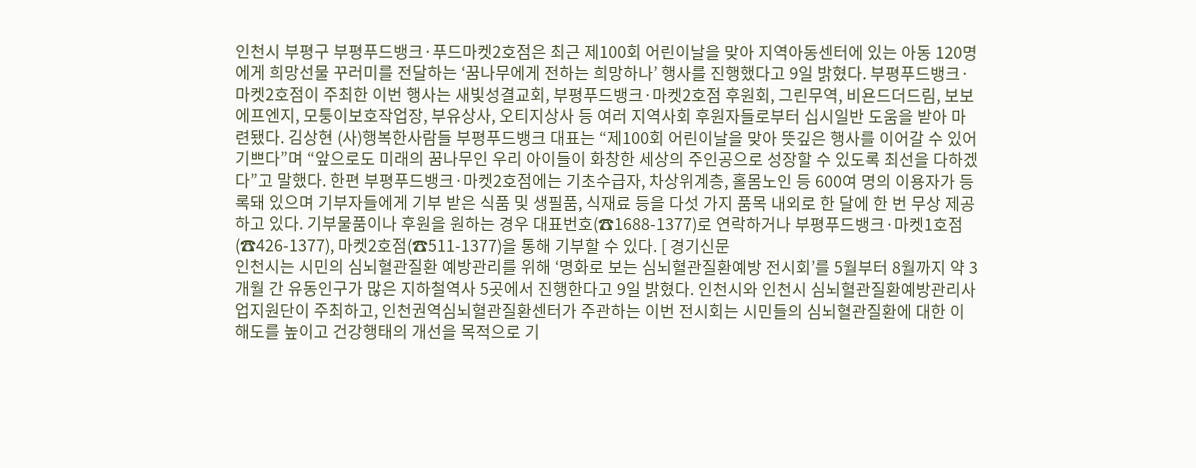인천시 부평구 부평푸드뱅크·푸드마켓2호점은 최근 제100회 어린이날을 맞아 지역아동센터에 있는 아동 120명에게 희망선물 꾸러미를 전달하는 ‘꿈나무에게 전하는 희망하나’ 행사를 진행했다고 9일 밝혔다. 부평푸드뱅크·마켓2호점이 주최한 이번 행사는 새빛성결교회, 부평푸드뱅크·마켓2호점 후원회, 그린무역, 비욘드더드림, 보보에프엔지, 모퉁이보호작업장, 부유상사, 오티지상사 등 여러 지역사회 후원자들로부터 십시일반 도움을 받아 마련됐다. 김상현 (사)행복한사람들 부평푸드뱅크 대표는 “제100회 어린이날을 맞아 뜻깊은 행사를 이어갈 수 있어 기쁘다”며 “앞으로도 미래의 꿈나무인 우리 아이들이 화창한 세상의 주인공으로 성장할 수 있도록 최선을 다하겠다”고 말했다. 한편 부평푸드뱅크·마켓2호점에는 기초수급자, 차상위계층, 홀몸노인 등 600여 명의 이용자가 등록돼 있으며 기부자들에게 기부 받은 식품 및 생필품, 식재료 등을 다섯 가지 품목 내외로 한 달에 한 번 무상 제공하고 있다. 기부물품이나 후원을 원하는 경우 대표번호(☎1688-1377)로 연락하거나 부평푸드뱅크·마켓1호점(☎426-1377), 마켓2호점(☎511-1377)을 통해 기부할 수 있다. [ 경기신문
인천시는 시민의 심뇌혈관질환 예방관리를 위해 ‘명화로 보는 심뇌혈관질환예방 전시회’를 5월부터 8월까지 약 3개월 간 유동인구가 많은 지하철역사 5곳에서 진행한다고 9일 밝혔다. 인천시와 인천시 심뇌혈관질환예방관리사업지원단이 주최하고, 인천권역심뇌혈관질환센터가 주관하는 이번 전시회는 시민들의 심뇌혈관질환에 대한 이해도를 높이고 건강행태의 개선을 목적으로 기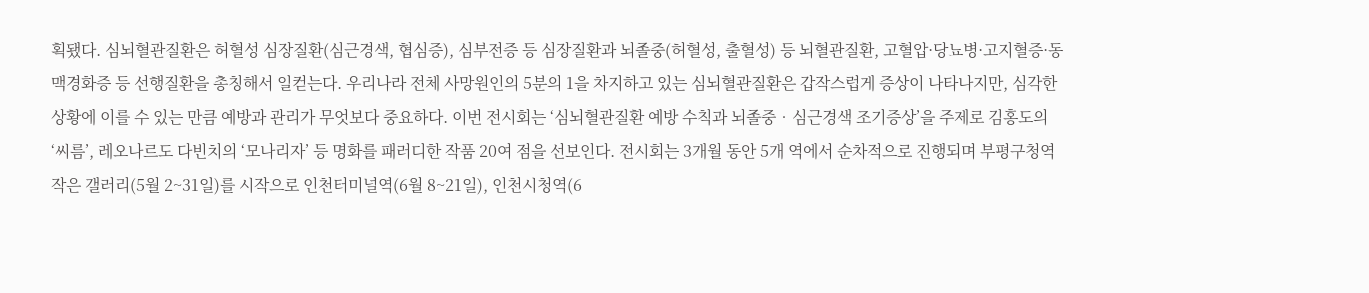획됐다. 심뇌혈관질환은 허혈성 심장질환(심근경색, 협심증), 심부전증 등 심장질환과 뇌졸중(허혈성, 출혈성) 등 뇌혈관질환, 고혈압·당뇨병·고지혈증·동맥경화증 등 선행질환을 총칭해서 일컫는다. 우리나라 전체 사망원인의 5분의 1을 차지하고 있는 심뇌혈관질환은 갑작스럽게 증상이 나타나지만, 심각한 상황에 이를 수 있는 만큼 예방과 관리가 무엇보다 중요하다. 이번 전시회는 ‘심뇌혈관질환 예방 수칙과 뇌졸중‧심근경색 조기증상’을 주제로 김홍도의 ‘씨름’, 레오나르도 다빈치의 ‘모나리자’ 등 명화를 패러디한 작품 20여 점을 선보인다. 전시회는 3개월 동안 5개 역에서 순차적으로 진행되며 부평구청역 작은 갤러리(5월 2~31일)를 시작으로 인천터미널역(6월 8~21일), 인천시청역(6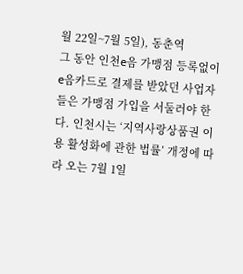월 22일~7월 5일), 동춘역
그 동안 인천e음 가맹점 등록없이 e음카드로 결제를 받았던 사업자들은 가맹점 가입을 서둘러야 한다. 인천시는 ‘지역사랑상품권 이용 활성화에 관한 법률’ 개정에 따라 오는 7월 1일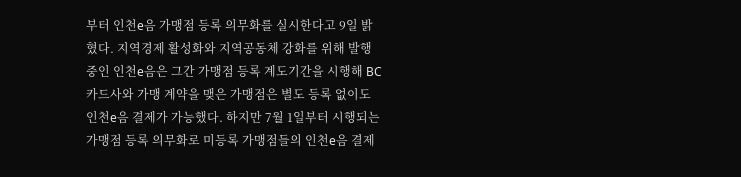부터 인천e음 가맹점 등록 의무화를 실시한다고 9일 밝혔다. 지역경제 활성화와 지역공동체 강화를 위해 발행 중인 인천e음은 그간 가맹점 등록 계도기간을 시행해 BC카드사와 가맹 계약을 맺은 가맹점은 별도 등록 없이도 인천e음 결제가 가능했다. 하지만 7월 1일부터 시행되는 가맹점 등록 의무화로 미등록 가맹점들의 인천e음 결제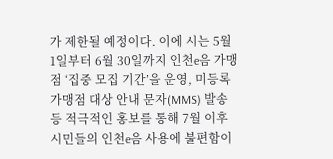가 제한될 예정이다. 이에 시는 5월 1일부터 6월 30일까지 인천e음 가맹점 ‘집중 모집 기간’을 운영, 미등록가맹점 대상 안내 문자(MMS) 발송 등 적극적인 홍보를 통해 7월 이후 시민들의 인천e음 사용에 불편함이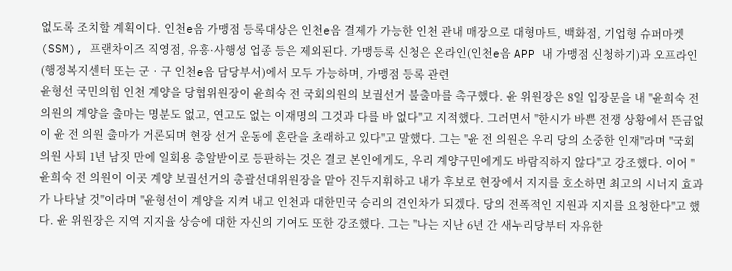없도록 조치할 계획이다. 인천e음 가맹점 등록대상은 인천e음 결제가 가능한 인천 관내 매장으로 대형마트, 백화점, 기업형 슈퍼마켓(SSM), 프랜차이즈 직영점, 유흥·사행성 업종 등은 제외된다. 가맹등록 신청은 온라인(인천e음 APP 내 가맹점 신청하기)과 오프라인(행정복지센터 또는 군‧구 인천e음 담당부서)에서 모두 가능하며, 가맹점 등록 관련
윤형선 국민의힘 인천 계양을 당협위원장이 윤희숙 전 국회의원의 보궐선거 불출마를 촉구했다. 윤 위원장은 8일 입장문을 내 "윤희숙 전 의원의 계양을 출마는 명분도 없고, 연고도 없는 이재명의 그것과 다를 바 없다"고 지적했다. 그러면서 "한시가 바쁜 전쟁 상황에서 뜬금없이 윤 전 의원 출마가 거론되며 현장 선거 운동에 혼란을 초래하고 있다"고 말했다. 그는 "윤 전 의원은 우리 당의 소중한 인재"라며 "국회의원 사퇴 1년 남짓 만에 일회용 총알받이로 등판하는 것은 결코 본인에게도, 우리 계양구민에게도 바람직하지 않다"고 강조했다. 이어 "윤희숙 전 의원이 이곳 계양 보궐선거의 총괄선대위원장을 맡아 진두지휘하고 내가 후보로 현장에서 지지를 호소하면 최고의 시너지 효과가 나타날 것"이라며 "윤형선이 계양을 지켜 내고 인천과 대한민국 승리의 견인차가 되겠다. 당의 전폭적인 지원과 지지를 요청한다"고 했다. 윤 위원장은 지역 지지율 상승에 대한 자신의 기여도 또한 강조했다. 그는 "나는 지난 6년 간 새누리당부터 자유한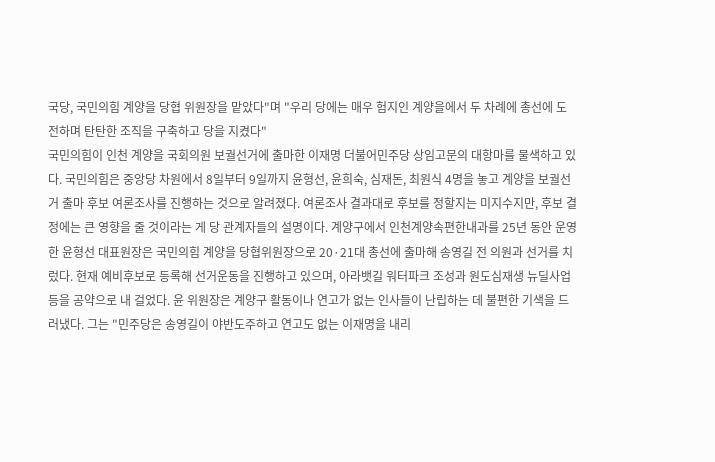국당, 국민의힘 계양을 당협 위원장을 맡았다"며 "우리 당에는 매우 험지인 계양을에서 두 차례에 총선에 도전하며 탄탄한 조직을 구축하고 당을 지켰다"
국민의힘이 인천 계양을 국회의원 보궐선거에 출마한 이재명 더불어민주당 상임고문의 대항마를 물색하고 있다. 국민의힘은 중앙당 차원에서 8일부터 9일까지 윤형선, 윤희숙, 심재돈, 최원식 4명을 놓고 계양을 보궐선거 출마 후보 여론조사를 진행하는 것으로 알려졌다. 여론조사 결과대로 후보를 정할지는 미지수지만, 후보 결정에는 큰 영향을 줄 것이라는 게 당 관계자들의 설명이다. 계양구에서 인천계양속편한내과를 25년 동안 운영한 윤형선 대표원장은 국민의힘 계양을 당협위원장으로 20·21대 총선에 출마해 송영길 전 의원과 선거를 치렀다. 현재 예비후보로 등록해 선거운동을 진행하고 있으며, 아라뱃길 워터파크 조성과 원도심재생 뉴딜사업 등을 공약으로 내 걸었다. 윤 위원장은 계양구 활동이나 연고가 없는 인사들이 난립하는 데 불편한 기색을 드러냈다. 그는 "민주당은 송영길이 야반도주하고 연고도 없는 이재명을 내리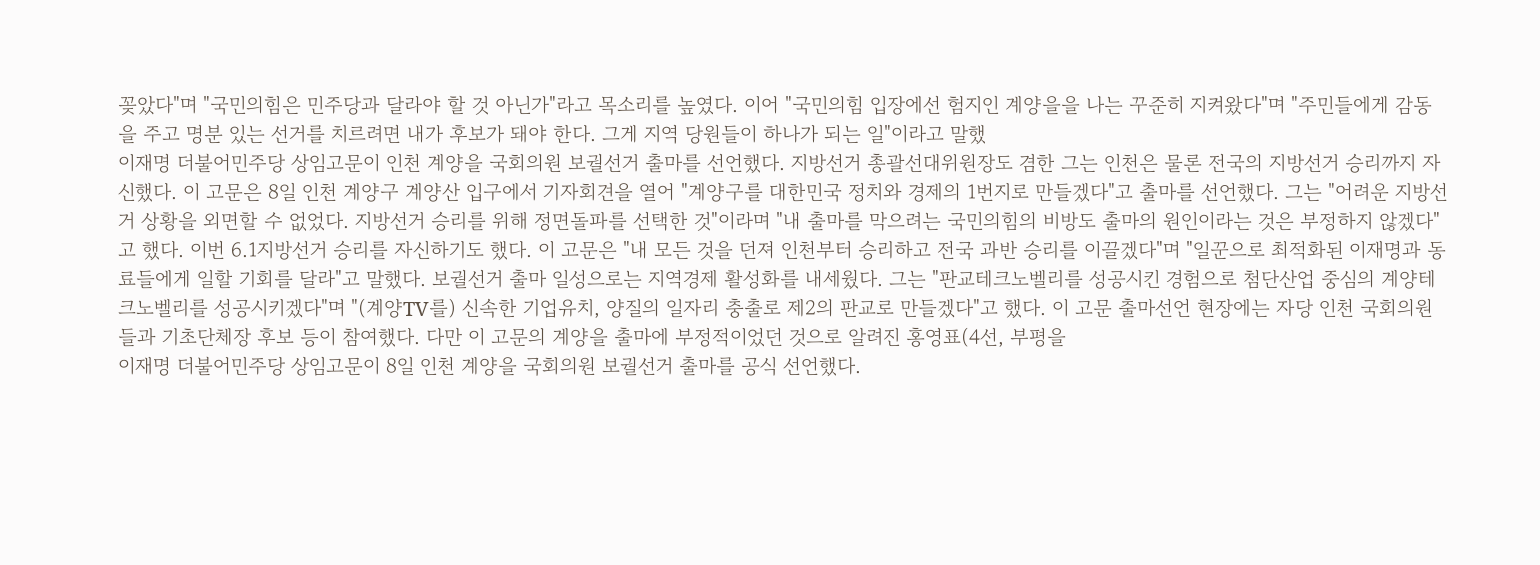꽂았다"며 "국민의힘은 민주당과 달라야 할 것 아닌가"라고 목소리를 높였다. 이어 "국민의힘 입장에선 험지인 계양을을 나는 꾸준히 지켜왔다"며 "주민들에게 감동을 주고 명분 있는 선거를 치르려면 내가 후보가 돼야 한다. 그게 지역 당원들이 하나가 되는 일"이라고 말했
이재명 더불어민주당 상임고문이 인천 계양을 국회의원 보궐선거 출마를 선언했다. 지방선거 총괄선대위원장도 겸한 그는 인천은 물론 전국의 지방선거 승리까지 자신했다. 이 고문은 8일 인천 계양구 계양산 입구에서 기자회견을 열어 "계양구를 대한민국 정치와 경제의 1번지로 만들겠다"고 출마를 선언했다. 그는 "어려운 지방선거 상황을 외면할 수 없었다. 지방선거 승리를 위해 정면돌파를 선택한 것"이라며 "내 출마를 막으려는 국민의힘의 비방도 출마의 원인이라는 것은 부정하지 않겠다"고 했다. 이번 6.1지방선거 승리를 자신하기도 했다. 이 고문은 "내 모든 것을 던져 인천부터 승리하고 전국 과반 승리를 이끌겠다"며 "일꾼으로 최적화된 이재명과 동료들에게 일할 기회를 달라"고 말했다. 보궐선거 출마 일성으로는 지역경제 활성화를 내세웠다. 그는 "판교테크노벨리를 성공시킨 경험으로 첨단산업 중심의 계양테크노벨리를 성공시키겠다"며 "(계양TV를) 신속한 기업유치, 양질의 일자리 충출로 제2의 판교로 만들겠다"고 했다. 이 고문 출마선언 현장에는 자당 인천 국회의원들과 기초단체장 후보 등이 참여했다. 다만 이 고문의 계양을 출마에 부정적이었던 것으로 알려진 홍영표(4선, 부평을
이재명 더불어민주당 상임고문이 8일 인천 계양을 국회의원 보궐선거 출마를 공식 선언했다.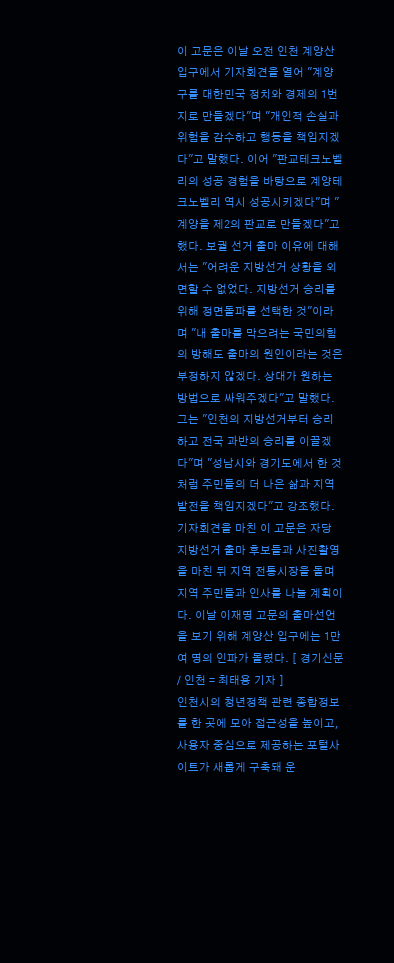이 고문은 이날 오전 인천 계양산 입구에서 기자회견을 열어 "계양구를 대한민국 정치와 경제의 1번지로 만들겠다"며 "개인적 손실과 위험을 감수하고 행동을 책임지겠다"고 말했다. 이어 "판교테크노벨리의 성공 경험을 바탕으로 계양테크노벨리 역시 성공시키겠다"며 "계양을 제2의 판교로 만들겠다"고 했다. 보궐 선거 출마 이유에 대해서는 "어려운 지방선거 상황을 외면할 수 없었다. 지방선거 승리를 위해 정면돌파를 선택한 것"이라며 "내 출마를 막으려는 국민의힘의 방해도 출마의 원인이라는 것은 부정하지 않겠다. 상대가 원하는 방법으로 싸워주겠다"고 말했다. 그는 "인천의 지방선거부터 승리하고 전국 과반의 승리를 이끌겠다"며 "성남시와 경기도에서 한 것처럼 주민들의 더 나은 삶과 지역 발전을 책임지겠다"고 강조했다. 기자회견을 마친 이 고문은 자당 지방선거 출마 후보들과 사진촬영을 마친 뒤 지역 전통시장을 돌며 지역 주민들과 인사를 나눌 계획이다. 이날 이재명 고문의 출마선언을 보기 위해 계양산 입구에는 1만여 명의 인파가 몰렸다. [ 경기신문 / 인천 = 최태용 기자 ]
인천시의 청년정책 관련 종합정보를 한 곳에 모아 접근성을 높이고, 사용자 중심으로 제공하는 포털사이트가 새롭게 구축돼 운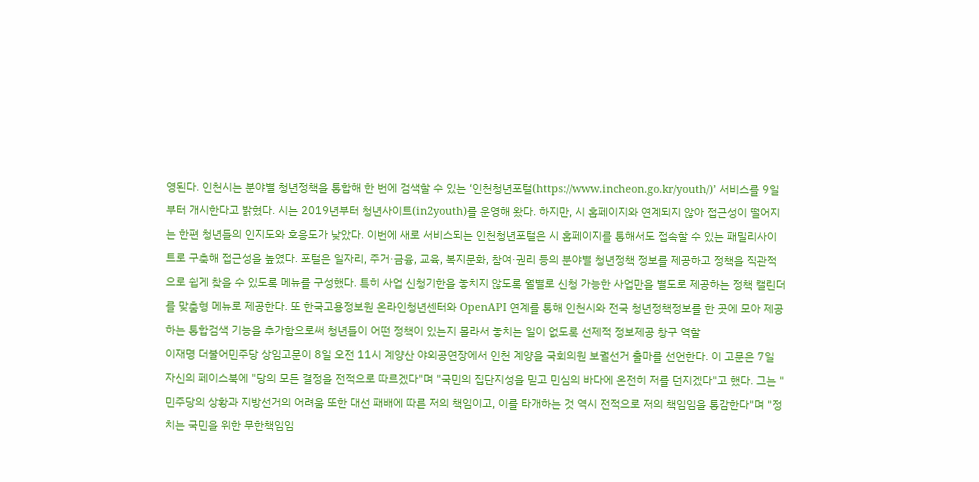영된다. 인천시는 분야별 청년정책을 통합해 한 번에 검색할 수 있는 ‘인천청년포털(https://www.incheon.go.kr/youth/)’ 서비스를 9일부터 개시한다고 밝혔다. 시는 2019년부터 청년사이트(in2youth)를 운영해 왔다. 하지만, 시 홈페이지와 연계되지 않아 접근성이 떨어지는 한편 청년들의 인지도와 호응도가 낮았다. 이번에 새로 서비스되는 인천청년포털은 시 홈페이지를 통해서도 접속할 수 있는 패밀리사이트로 구축해 접근성을 높였다. 포털은 일자리, 주거·금융, 교육, 복지문화, 참여·권리 등의 분야별 청년정책 정보를 제공하고 정책을 직관적으로 쉽게 찾을 수 있도록 메뉴를 구성했다. 특히 사업 신청기한을 놓치지 않도록 월별로 신청 가능한 사업만을 별도로 제공하는 정책 캘린더를 맞춤형 메뉴로 제공한다. 또 한국고용정보원 온라인청년센터와 OpenAPI 연계를 통해 인천시와 전국 청년정책정보를 한 곳에 모아 제공하는 통합검색 기능을 추가함으로써 청년들이 어떤 정책이 있는지 몰라서 놓치는 일이 없도록 선제적 정보제공 창구 역할
이재명 더불어민주당 상임고문이 8일 오전 11시 계양산 야외공연장에서 인천 계양을 국회의원 보궐선거 출마를 선언한다. 이 고문은 7일 자신의 페이스북에 "당의 모든 결정을 전적으로 따르겠다"며 "국민의 집단지성을 믿고 민심의 바다에 온전히 저를 던지겠다"고 했다. 그는 "민주당의 상황과 지방선거의 어려움 또한 대선 패배에 따른 저의 책임이고, 이를 타개하는 것 역시 전적으로 저의 책임임을 통감한다"며 "정치는 국민을 위한 무한책임임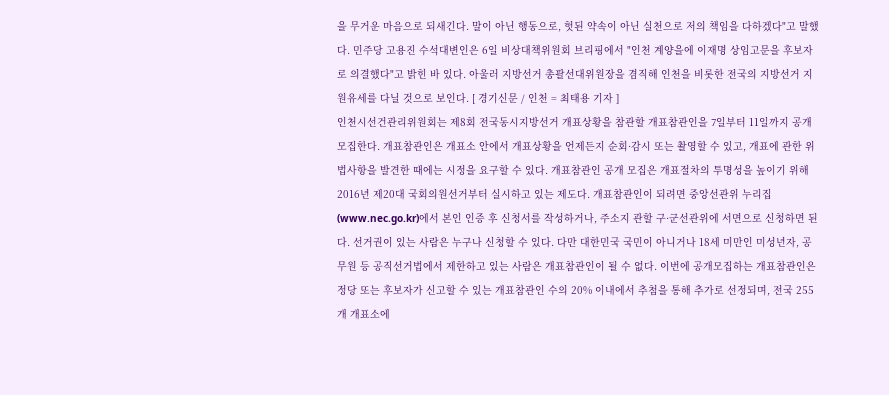을 무거운 마음으로 되새긴다. 말이 아닌 행동으로, 헛된 약속이 아닌 실천으로 저의 책임을 다하겠다"고 말했다. 민주당 고용진 수석대변인은 6일 비상대책위원회 브리핑에서 "인천 계양을에 이재명 상임고문을 후보자로 의결했다"고 밝힌 바 있다. 아울러 지방선거 총괄선대위원장을 겸직해 인천을 비롯한 전국의 지방선거 지원유세를 다닐 것으로 보인다. [ 경기신문 / 인천 = 최태용 기자 ]
인천시선건관리위원회는 제8회 전국동시지방선거 개표상황을 참관할 개표참관인을 7일부터 11일까지 공개 모집한다. 개표참관인은 개표소 안에서 개표상황을 언제든지 순회·감시 또는 촬영할 수 있고, 개표에 관한 위법사항을 발견한 때에는 시정을 요구할 수 있다. 개표참관인 공개 모집은 개표절차의 투명성을 높이기 위해 2016년 제20대 국회의원선거부터 실시하고 있는 제도다. 개표참관인이 되려면 중앙선관위 누리집(www.nec.go.kr)에서 본인 인증 후 신청서를 작성하거나, 주소지 관할 구·군선관위에 서면으로 신청하면 된다. 선거권이 있는 사람은 누구나 신청할 수 있다. 다만 대한민국 국민이 아니거나 18세 미만인 미성년자, 공무원 등 공직선거법에서 제한하고 있는 사람은 개표참관인이 될 수 없다. 이번에 공개모집하는 개표참관인은 정당 또는 후보자가 신고할 수 있는 개표참관인 수의 20% 이내에서 추첨을 통해 추가로 선정되며, 전국 255개 개표소에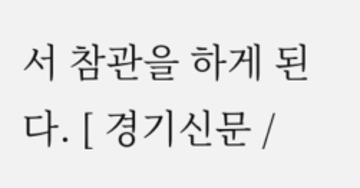서 참관을 하게 된다. [ 경기신문 /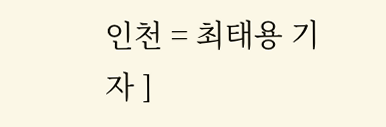인천 = 최태용 기자 ]